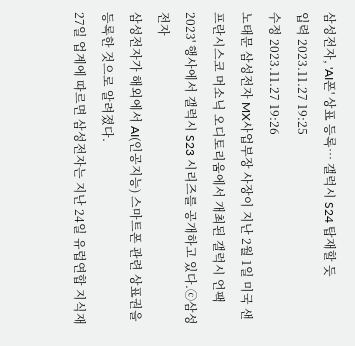삼성전자, 'AI폰' 상표 등록… 갤럭시 S24 탑재할 듯
입력 2023.11.27 19:25
수정 2023.11.27 19:26
노태문 삼성전자 MX사업부장 사장이 지난 2월 1일 미국 샌프란시스코 머소닉 오디토리움에서 개최된 갤럭시 언팩 2023' 행사에서 갤럭시 S23 시리즈를 공개하고 있다.ⓒ삼성전자
삼성전자가 해외에서 AI(인공지능) 스마트폰 관련 상표권을 등록한 것으로 알려졌다.
27일 업계에 따르면 삼성전자는 지난 24일 유럽연합 지식재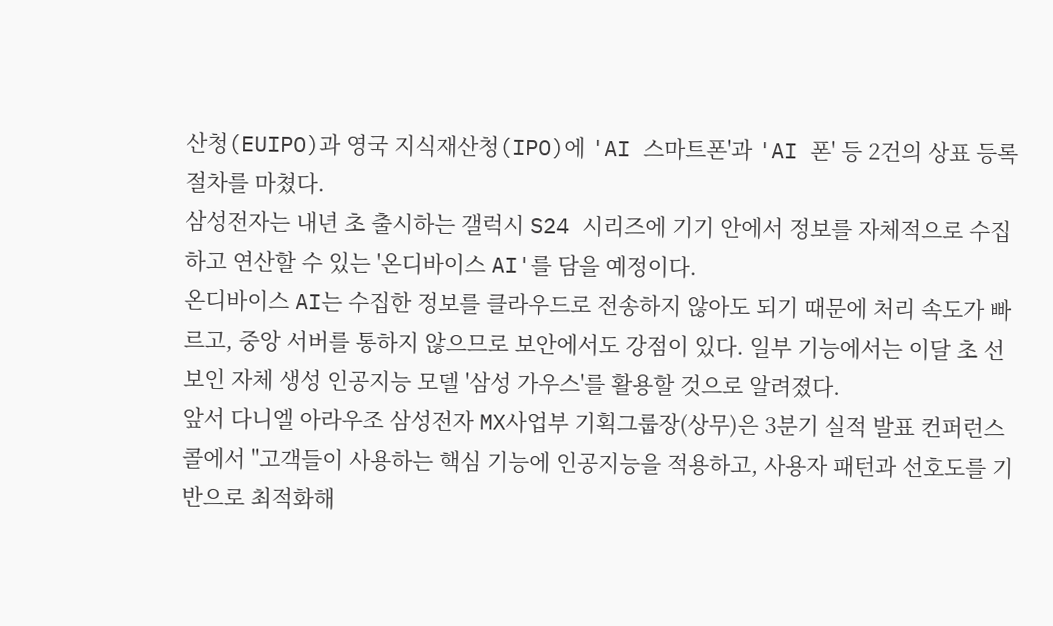산청(EUIPO)과 영국 지식재산청(IPO)에 'AI 스마트폰'과 'AI 폰' 등 2건의 상표 등록 절차를 마쳤다.
삼성전자는 내년 초 출시하는 갤럭시 S24 시리즈에 기기 안에서 정보를 자체적으로 수집하고 연산할 수 있는 '온디바이스 AI'를 담을 예정이다.
온디바이스 AI는 수집한 정보를 클라우드로 전송하지 않아도 되기 때문에 처리 속도가 빠르고, 중앙 서버를 통하지 않으므로 보안에서도 강점이 있다. 일부 기능에서는 이달 초 선보인 자체 생성 인공지능 모델 '삼성 가우스'를 활용할 것으로 알려졌다.
앞서 다니엘 아라우조 삼성전자 MX사업부 기획그룹장(상무)은 3분기 실적 발표 컨퍼런스콜에서 "고객들이 사용하는 핵심 기능에 인공지능을 적용하고, 사용자 패턴과 선호도를 기반으로 최적화해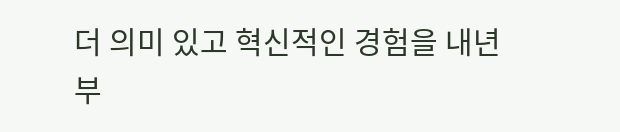더 의미 있고 혁신적인 경험을 내년부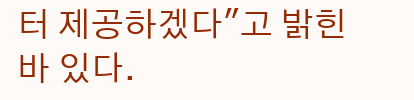터 제공하겠다"고 밝힌 바 있다.